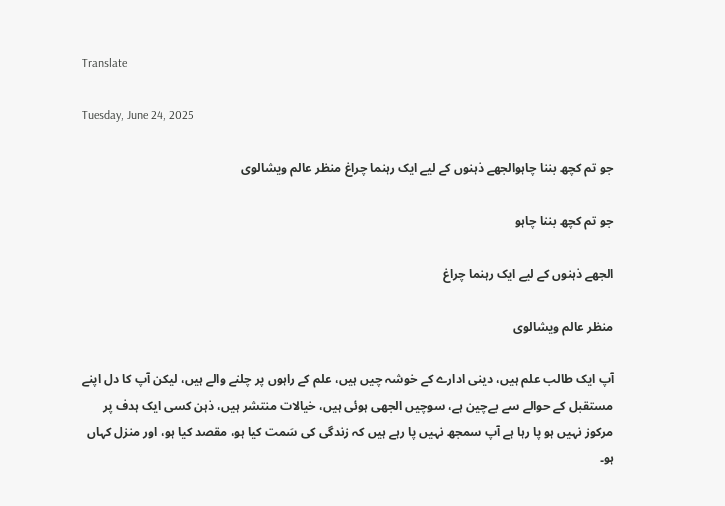Translate

Tuesday, June 24, 2025

جو تم کچھ بننا چاہوالجھے ذہنوں کے لیے ایک رہنما چراغ منظر عالم ویشالوی

جو تم کچھ بننا چاہو

الجھے ذہنوں کے لیے ایک رہنما چراغ

منظر عالم ویشالوی

آپ ایک طالب علم ہیں، دینی ادارے کے خوشہ چیں ہیں، علم کے راہوں پر چلنے والے ہیں، لیکن آپ کا دل اپنے مستقبل کے حوالے سے بےچین ہے، سوچیں الجھی ہوئی ہیں، خیالات منتشر ہیں، ذہن کسی ایک ہدف پر مرکوز نہیں ہو پا رہا ہے آپ سمجھ نہیں پا رہے ہیں کہ زندگی کی سَمت کیا ہو، مقصد کیا ہو، اور منزل کہاں ہو۔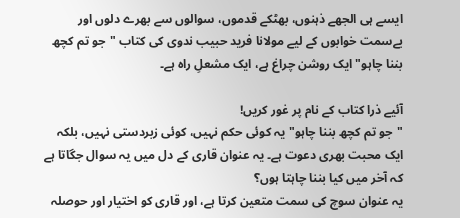ایسے ہی الجھے ذہنوں، بھٹکے قدموں، سوالوں سے بھرے دلوں اور بےسمت خوابوں کے لیے مولانا فرید حبیب ندوی کی کتاب "جو تم کچھ بننا چاہو" ایک روشن چراغ ہے، ایک مشعلِ راہ ہے۔

آئیے ذرا کتاب کے نام پر غور کریں!
"جو تم کچھ بننا چاہو" یہ کوئی حکم نہیں، کوئی زبردستی نہیں، بلکہ ایک محبت بھری دعوت ہے۔ یہ عنوان قاری کے دل میں یہ سوال جگاتا ہے کہ آخر میں کیا بننا چاہتا ہوں؟
یہ عنوان سوچ کی سمت متعین کرتا ہے، اور قاری کو اختیار اور حوصلہ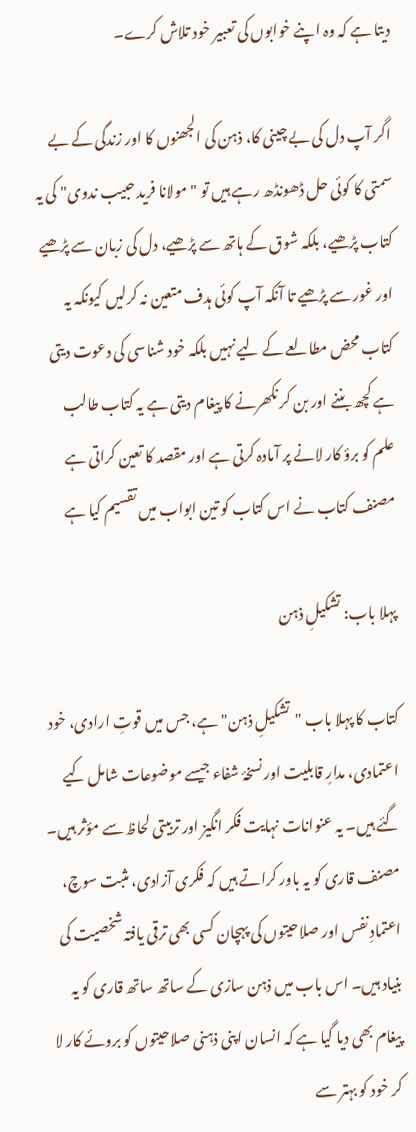دیتا ہے کہ وہ اپنے خوابوں کی تعبیر خود تلاش کرے۔

اگر آپ دل کی بے چینی کا، ذہن کی الجھنوں کا اور زندگی کے بے سمتی کا کوئی حل ڈھونڈھ رہے ہیں تو "مولانا فرید حبیب ندوی" کی یہ کتاب پڑھیے، بلکہ شوق کے ہاتھ سے پڑھیے، دل کی زبان سے پڑھیے اور غور سے پڑھیے تا آنکہ آپ کوئی ہدف متعین نہ کرلیں کیونکہ یہ کتاب محض مطالعے کے لیے نہیں بلکہ خود شناسی کی دعوت دیتی ہے کچھ بننے اور بن کر نکھرنے کا پیغام دیتی ہے یہ کتاب طالب علم کو برؤ کار لانے پر آمادہ کرتی ہے اور مقصد کا تعین کراتی ہے
مصنف کتاب نے اس کتاب کو تین ابواب میں تقسیم کیا ہے

پہلا باب: تشکیلِ ذہن

کتاب کا پہلا باب "تشکیلِ ذہن" ہے، جس میں قوتِ ارادی، خود اعتمادی، مدارِ قابلیت اور نسخۂ شفاء جیسے موضوعات شامل کیے گئے ہیں۔ یہ عنوانات نہایت فکر انگیز اور تربیتی لحاظ سے مؤثر ہیں۔ مصنف قاری کو یہ باور کراتے ہیں کہ فکری آزادی، مثبت سوچ، اعتمادِ نفس اور صلاحیتوں کی پہچان کسی بھی ترقی یافتہ شخصیت کی بنیاد ہیں۔ اس باب میں ذہن سازی کے ساتھ ساتھ قاری کو یہ پیغام بھی دیا گیا ہے کہ انسان اپنی ذہنی صلاحیتوں کو بروئے کار لا کر خود کو بہتر سے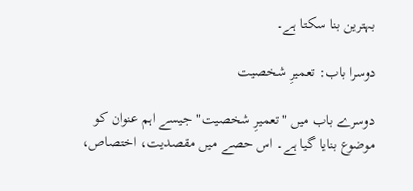بہترین بنا سکتا ہے۔

دوسرا باب: تعمیرِ شخصیت

دوسرے باب میں "تعمیرِ شخصیت" جیسے اہم عنوان کو موضوع بنایا گیا ہے۔ اس حصے میں مقصدیت، اختصاص،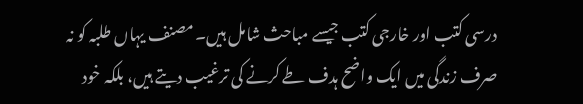درسی کتب اور خارجی کتب جیسے مباحث شامل ہیں۔ مصنف یہاں طلبہ کو نہ صرف زندگی میں ایک واضح ہدف طے کرنے کی ترغیب دیتے ہیں، بلکہ خود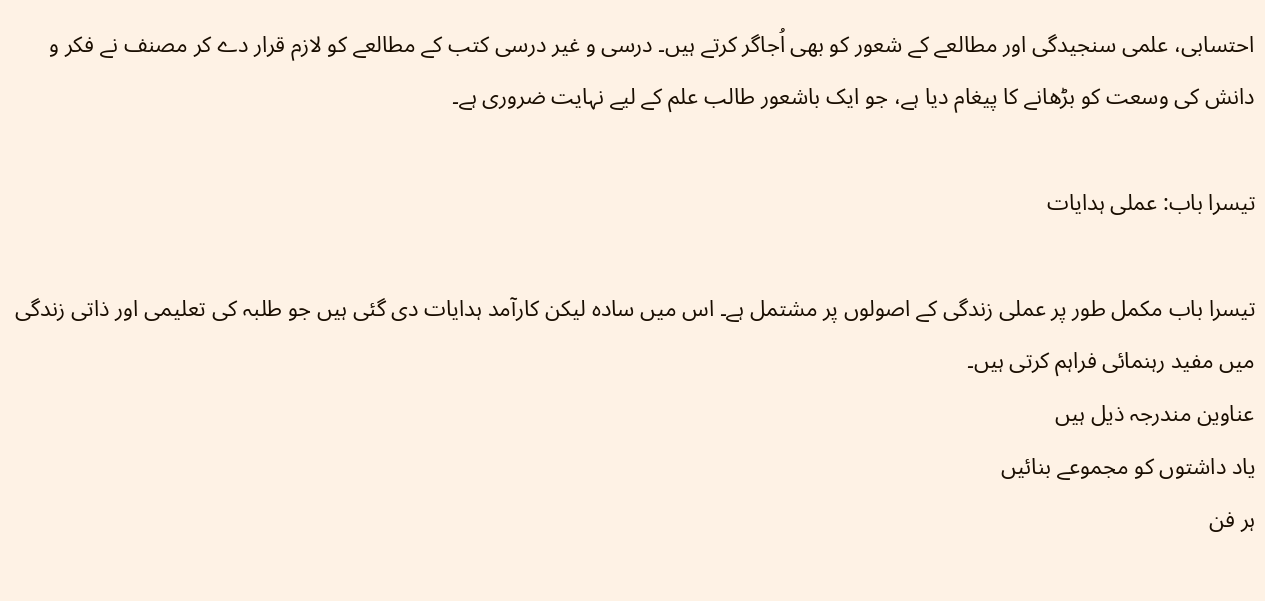احتسابی، علمی سنجیدگی اور مطالعے کے شعور کو بھی اُجاگر کرتے ہیں۔ درسی و غیر درسی کتب کے مطالعے کو لازم قرار دے کر مصنف نے فکر و دانش کی وسعت کو بڑھانے کا پیغام دیا ہے، جو ایک باشعور طالب علم کے لیے نہایت ضروری ہے۔

تیسرا باب: عملی ہدایات

تیسرا باب مکمل طور پر عملی زندگی کے اصولوں پر مشتمل ہے۔ اس میں سادہ لیکن کارآمد ہدایات دی گئی ہیں جو طلبہ کی تعلیمی اور ذاتی زندگی میں مفید رہنمائی فراہم کرتی ہیں۔
عناوین مندرجہ ذیل ہیں
یاد داشتوں کو مجموعے بنائیں
ہر فن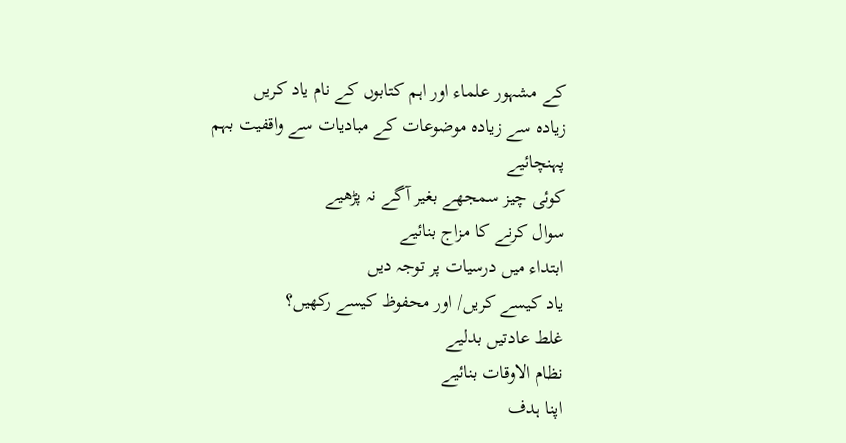کے مشہور علماء اور اہم کتابوں کے نام یاد کریں
زیادہ سے زیادہ موضوعات کے مبادیات سے واقفیت بہم پہنچائیے
کوئی چیز سمجھے بغیر آگے نہ پڑھیے
سوال کرنے کا مزاج بنائیے
ابتداء میں درسیات پر توجہ دیں
یاد کیسے کریں/ اور محفوظ کیسے رکھیں؟
غلط عادتیں بدلیے
نظام الاوقات بنائیے
اپنا ہدف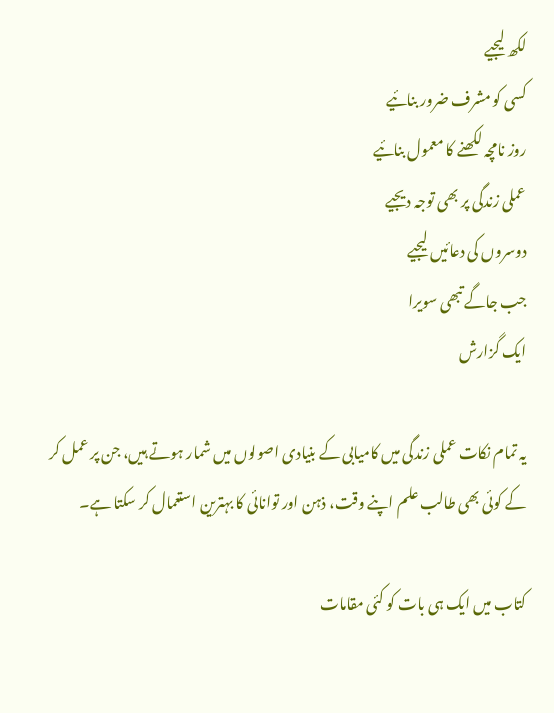لکھ لیجیے
کسی کو مشرف ضرور بنائیے
روز نامچہ لکھنے کا معمول بنائیے
عملی زندگی پر بھی توجہ دیجیے
دوسروں کی دعائیں لیجیے
جب جاگے تبھی سویرا
ایک گزارش

یہ تمام نکات عملی زندگی میں کامیابی کے بنیادی اصولوں میں شمار ہوتے ہیں، جن پر عمل کر کے کوئی بھی طالب علم اپنے وقت، ذہن اور توانائی کا بہترین استعمال کر سکتا ہے۔

کتاب میں ایک ہی بات کو کئی مقامات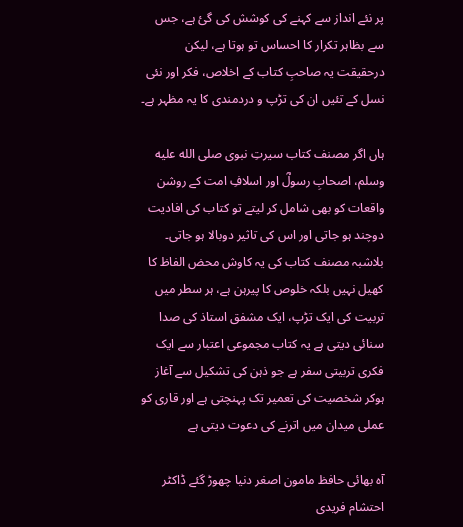پر نئے انداز سے کہنے کی کوشش کی گئ ہے، جس سے بظاہر تکرار کا احساس تو ہوتا ہے، لیکن درحقیقت یہ صاحبِ کتاب کے اخلاص، فکر اور نئی نسل کے تئیں ان کی تڑپ و دردمندی کا یہ مظہر ہے۔

ہاں اگر مصنف کتاب سیرتِ نبوی صلى الله عليه وسلم، اصحابِ رسولؓ اور اسلافِ امت کے روشن واقعات کو بھی شامل کر لیتے تو کتاب کی افادیت دوچند ہو جاتی اور اس کی تاثیر دوبالا ہو جاتی۔
بلاشبہ مصنف کتاب کی یہ کاوش محض الفاظ کا کھیل نہیں بلکہ خلوص کا پیرہن ہے، ہر سطر میں تربیت کی ایک تڑپ، ایک مشفق استاذ کی صدا سنائی دیتی ہے یہ کتاب مجموعی اعتبار سے ایک فکری تربیتی سفر ہے جو ذہن کی تشکیل سے آغاز ہوکر شخصیت کی تعمیر تک پہنچتی ہے اور قاری کو عملی میدان میں اترنے کی دعوت دیتی ہے

آہ بھائی حافظ مامون اصغر دنیا چھوڑ گئے ڈاکٹر احتشام فریدی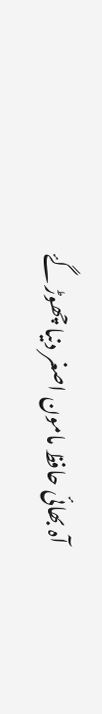آہ بھائی حافظ مامون اصغر دنیا چھوڑ گۓ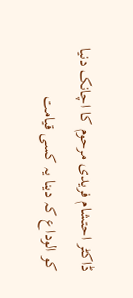ڈاکٹر احتشام فریدی مرحوم کا اچانک دنیا کو الوداع کہ دینا یہ کسی قیامت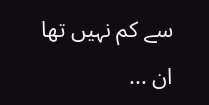سے کم نہیں تھا ان ...